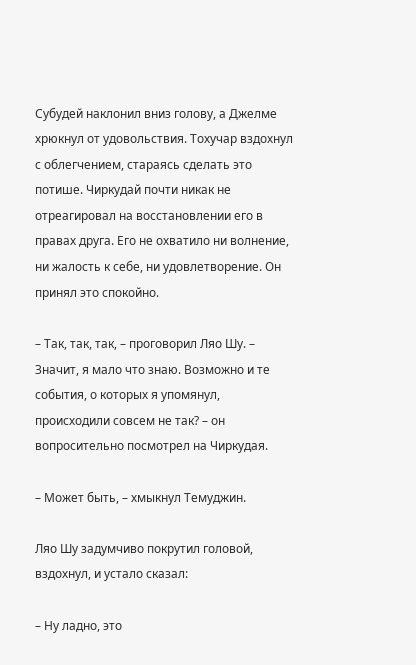Субудей наклонил вниз голову, а Джелме хрюкнул от удовольствия. Тохучар вздохнул с облегчением, стараясь сделать это потише. Чиркудай почти никак не отреагировал на восстановлении его в правах друга. Его не охватило ни волнение, ни жалость к себе, ни удовлетворение. Он принял это спокойно.

– Так, так, так, – проговорил Ляо Шу. – Значит, я мало что знаю. Возможно и те события, о которых я упомянул, происходили совсем не так? – он вопросительно посмотрел на Чиркудая.

– Может быть, – хмыкнул Темуджин.

Ляо Шу задумчиво покрутил головой, вздохнул, и устало сказал:

– Ну ладно, это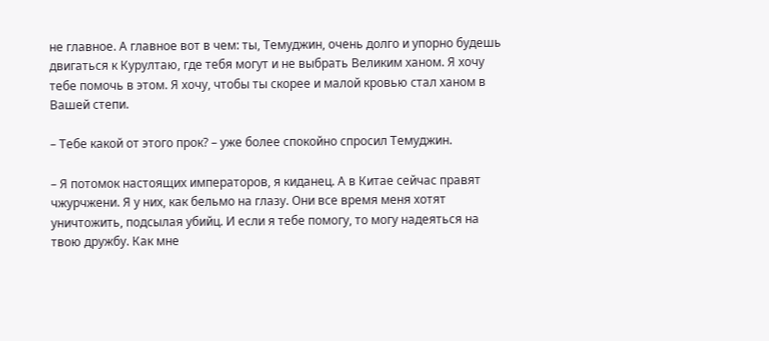не главное. А главное вот в чем: ты, Темуджин, очень долго и упорно будешь двигаться к Курултаю, где тебя могут и не выбрать Великим ханом. Я хочу тебе помочь в этом. Я хочу, чтобы ты скорее и малой кровью стал ханом в Вашей степи.

– Тебе какой от этого прок? – уже более спокойно спросил Темуджин.

– Я потомок настоящих императоров, я киданец. А в Китае сейчас правят чжурчжени. Я у них, как бельмо на глазу. Они все время меня хотят уничтожить, подсылая убийц. И если я тебе помогу, то могу надеяться на твою дружбу. Как мне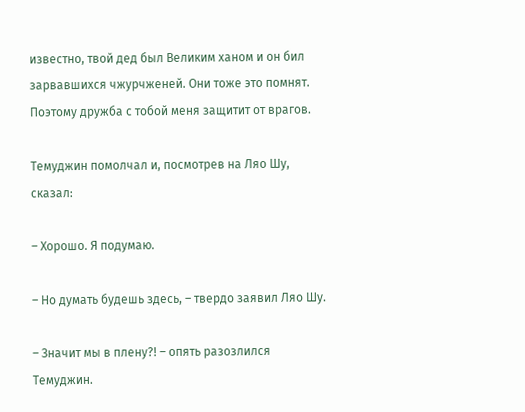известно, твой дед был Великим ханом и он бил зарвавшихся чжурчженей. Они тоже это помнят. Поэтому дружба с тобой меня защитит от врагов.

Темуджин помолчал и, посмотрев на Ляо Шу, сказал:

– Хорошо. Я подумаю.

– Но думать будешь здесь, – твердо заявил Ляо Шу.

– Значит мы в плену?! – опять разозлился Темуджин.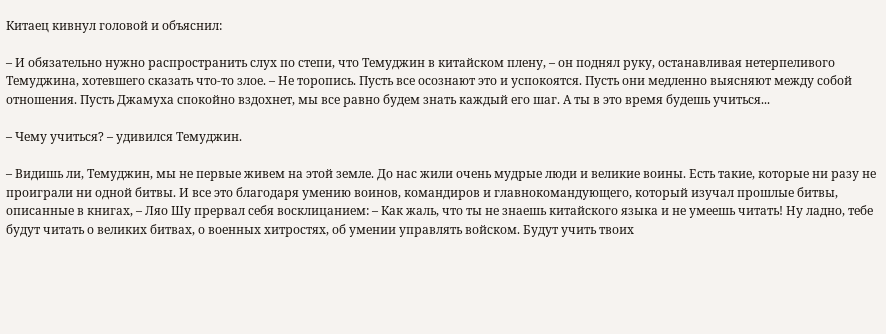Китаец кивнул головой и объяснил:

– И обязательно нужно распространить слух по степи, что Темуджин в китайском плену, – он поднял руку, останавливая нетерпеливого Темуджина, хотевшего сказать что-то злое. – Не торопись. Пусть все осознают это и успокоятся. Пусть они медленно выясняют между собой отношения. Пусть Джамуха спокойно вздохнет, мы все равно будем знать каждый его шаг. А ты в это время будешь учиться...

– Чему учиться? – удивился Темуджин.

– Видишь ли, Темуджин, мы не первые живем на этой земле. До нас жили очень мудрые люди и великие воины. Есть такие, которые ни разу не проиграли ни одной битвы. И все это благодаря умению воинов, командиров и главнокомандующего, который изучал прошлые битвы, описанные в книгах, – Ляо Шу прервал себя восклицанием: – Как жаль, что ты не знаешь китайского языка и не умеешь читать! Ну ладно, тебе будут читать о великих битвах, о военных хитростях, об умении управлять войском. Будут учить твоих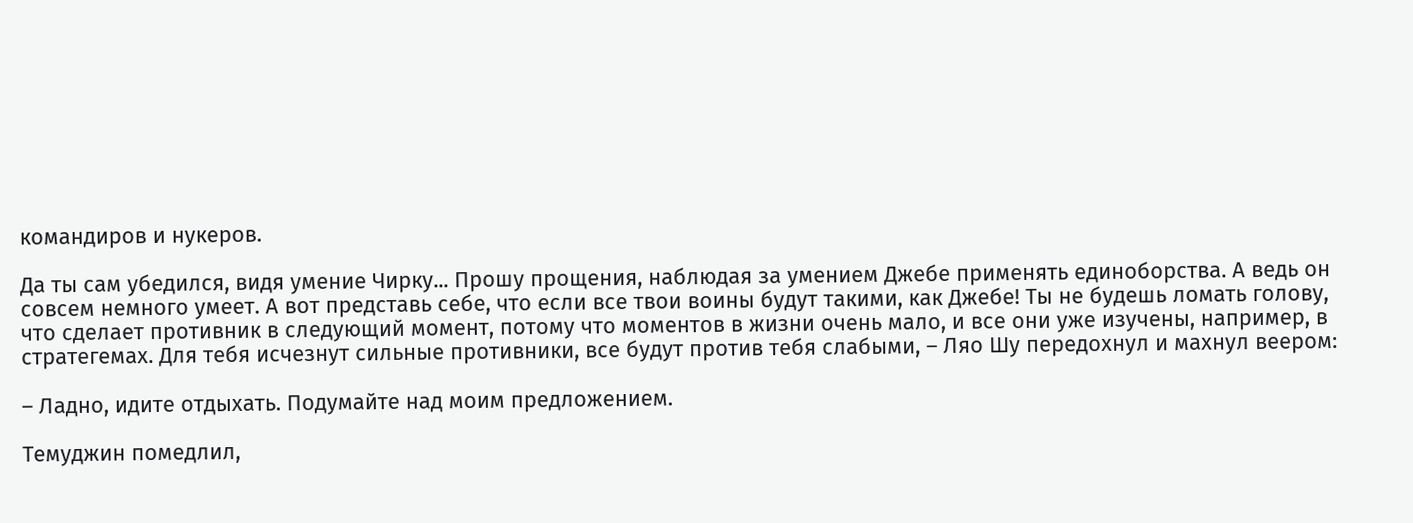командиров и нукеров.

Да ты сам убедился, видя умение Чирку... Прошу прощения, наблюдая за умением Джебе применять единоборства. А ведь он совсем немного умеет. А вот представь себе, что если все твои воины будут такими, как Джебе! Ты не будешь ломать голову, что сделает противник в следующий момент, потому что моментов в жизни очень мало, и все они уже изучены, например, в стратегемах. Для тебя исчезнут сильные противники, все будут против тебя слабыми, – Ляо Шу передохнул и махнул веером:

– Ладно, идите отдыхать. Подумайте над моим предложением.

Темуджин помедлил,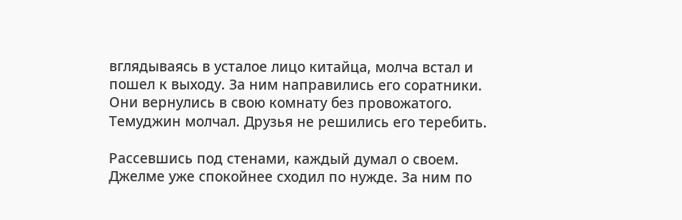вглядываясь в усталое лицо китайца, молча встал и пошел к выходу. За ним направились его соратники. Они вернулись в свою комнату без провожатого. Темуджин молчал. Друзья не решились его теребить.

Рассевшись под стенами, каждый думал о своем. Джелме уже спокойнее сходил по нужде. За ним по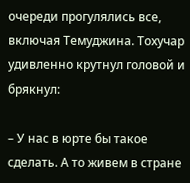очереди прогулялись все, включая Темуджина. Тохучар удивленно крутнул головой и брякнул:

– У нас в юрте бы такое сделать. А то живем в стране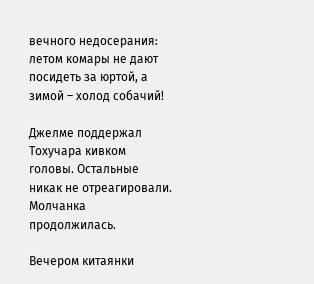вечного недосерания: летом комары не дают посидеть за юртой, а зимой – холод собачий!

Джелме поддержал Тохучара кивком головы. Остальные никак не отреагировали. Молчанка продолжилась.

Вечером китаянки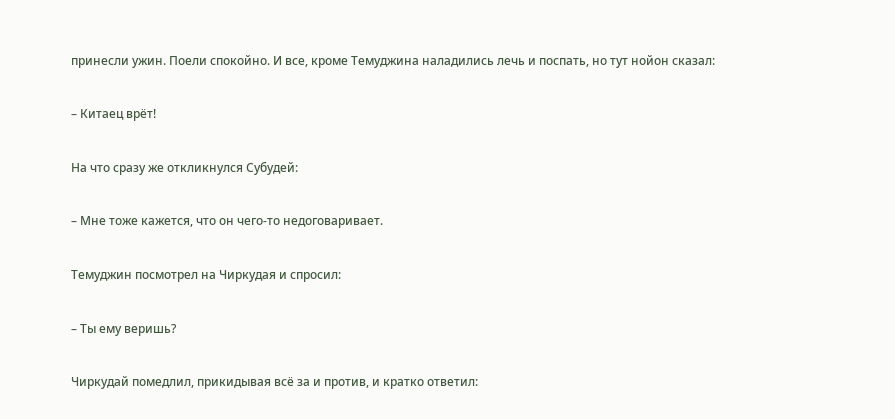принесли ужин. Поели спокойно. И все, кроме Темуджина наладились лечь и поспать, но тут нойон сказал:

– Китаец врёт!

На что сразу же откликнулся Субудей:

– Мне тоже кажется, что он чего-то недоговаривает.

Темуджин посмотрел на Чиркудая и спросил:

– Ты ему веришь?

Чиркудай помедлил, прикидывая всё за и против, и кратко ответил: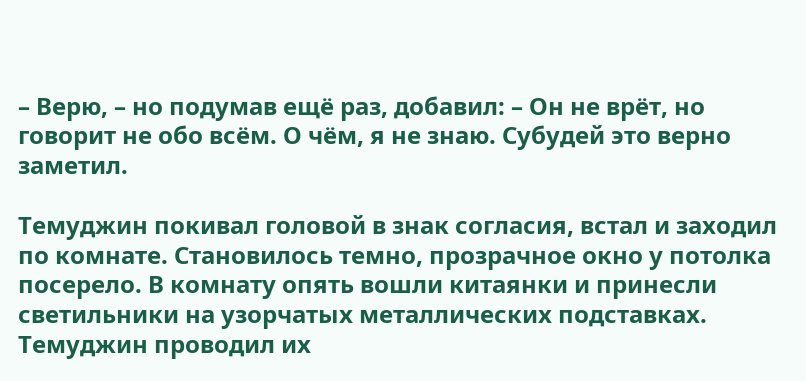– Верю, – но подумав ещё раз, добавил: – Он не врёт, но говорит не обо всём. О чём, я не знаю. Субудей это верно заметил.

Темуджин покивал головой в знак согласия, встал и заходил по комнате. Становилось темно, прозрачное окно у потолка посерело. В комнату опять вошли китаянки и принесли светильники на узорчатых металлических подставках. Темуджин проводил их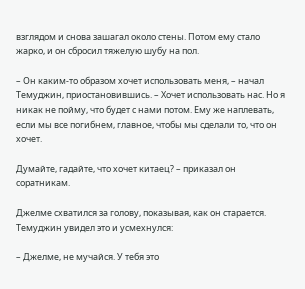взглядом и снова зашагал около стены. Потом ему стало жарко, и он сбросил тяжелую шубу на пол.

– Он каким-то образом хочет использовать меня, – начал Темуджин, приостановившись. – Хочет использовать нас. Но я никак не пойму, что будет с нами потом. Ему же наплевать, если мы все погибнем, главное, чтобы мы сделали то, что он хочет.

Думайте, гадайте, что хочет китаец? – приказал он соратникам.

Джелме схватился за голову, показывая, как он старается. Темуджин увидел это и усмехнулся:

– Джелме, не мучайся. У тебя это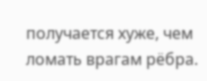получается хуже, чем ломать врагам рёбра.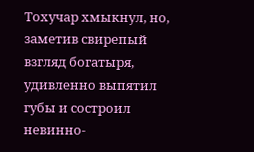Тохучар хмыкнул, но, заметив свирепый взгляд богатыря, удивленно выпятил губы и состроил невинно-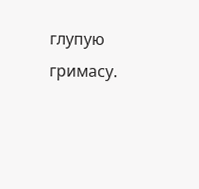глупую гримасу.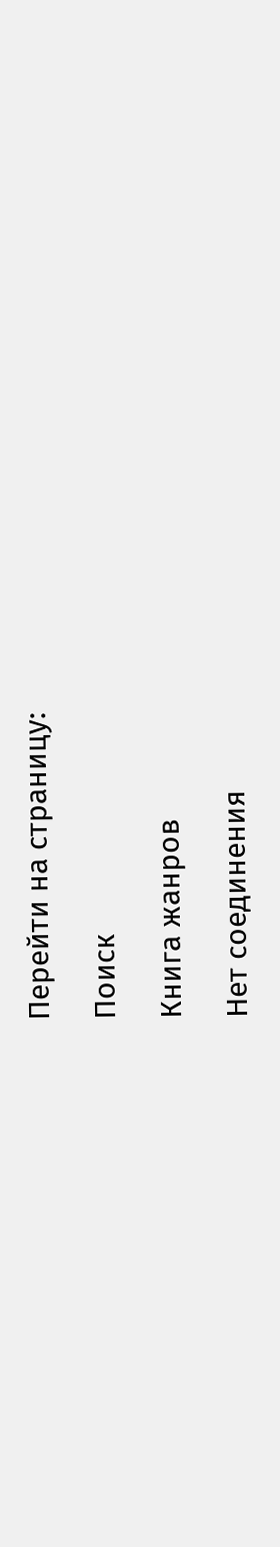Перейти на страницу:

Поиск

Книга жанров

Нет соединения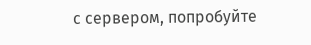с сервером, попробуйте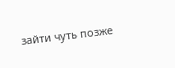зайти чуть позже